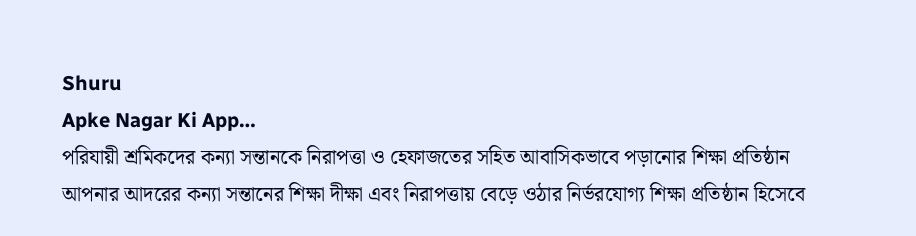Shuru
Apke Nagar Ki App…
পরিযায়ী শ্রমিকদের কন্যা সন্তানকে নিরাপত্তা ও হেফাজতের সহিত আবাসিকভাবে পড়ানোর শিক্ষা প্রতিষ্ঠান আপনার আদরের কন্যা সন্তানের শিক্ষা দীক্ষা এবং নিরাপত্তায় বেড়ে ওঠার নির্ভরযোগ্য শিক্ষা প্রতিষ্ঠান হিসেবে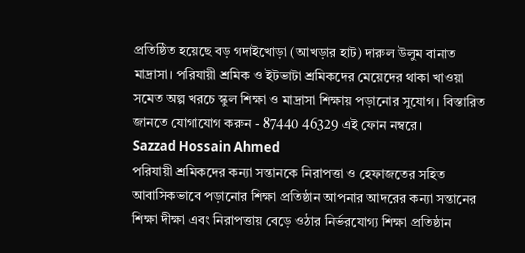প্রতিষ্ঠিত হয়েছে বড় গদাইখোড়া (আখড়ার হাট) দারুল উলুম বানাত মাদ্রাসা। পরিযায়ী শ্রমিক ও ইটভাটা শ্রমিকদের মেয়েদের থাকা খাওয়া সমেত অল্প খরচে স্কুল শিক্ষা ও মাদ্রাসা শিক্ষায় পড়ানোর সুযোগ । বিস্তারিত জানতে যোগাযোগ করুন - 87440 46329 এই ফোন নম্বরে।
Sazzad Hossain Ahmed
পরিযায়ী শ্রমিকদের কন্যা সন্তানকে নিরাপত্তা ও হেফাজতের সহিত আবাসিকভাবে পড়ানোর শিক্ষা প্রতিষ্ঠান আপনার আদরের কন্যা সন্তানের শিক্ষা দীক্ষা এবং নিরাপত্তায় বেড়ে ওঠার নির্ভরযোগ্য শিক্ষা প্রতিষ্ঠান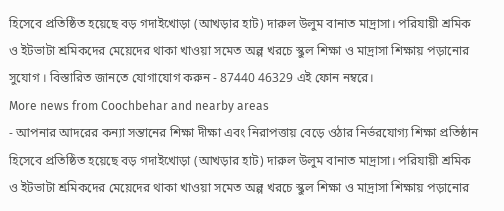হিসেবে প্রতিষ্ঠিত হয়েছে বড় গদাইখোড়া (আখড়ার হাট) দারুল উলুম বানাত মাদ্রাসা। পরিযায়ী শ্রমিক ও ইটভাটা শ্রমিকদের মেয়েদের থাকা খাওয়া সমেত অল্প খরচে স্কুল শিক্ষা ও মাদ্রাসা শিক্ষায় পড়ানোর সুযোগ । বিস্তারিত জানতে যোগাযোগ করুন - 87440 46329 এই ফোন নম্বরে।
More news from Coochbehar and nearby areas
- আপনার আদরের কন্যা সন্তানের শিক্ষা দীক্ষা এবং নিরাপত্তায় বেড়ে ওঠার নির্ভরযোগ্য শিক্ষা প্রতিষ্ঠান হিসেবে প্রতিষ্ঠিত হয়েছে বড় গদাইখোড়া (আখড়ার হাট) দারুল উলুম বানাত মাদ্রাসা। পরিযায়ী শ্রমিক ও ইটভাটা শ্রমিকদের মেয়েদের থাকা খাওয়া সমেত অল্প খরচে স্কুল শিক্ষা ও মাদ্রাসা শিক্ষায় পড়ানোর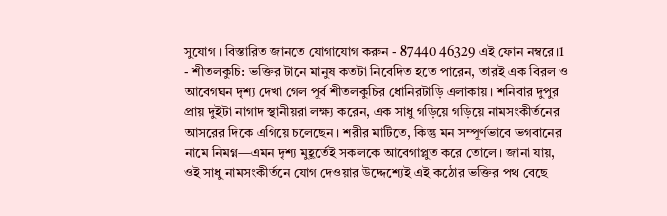সুযোগ । বিস্তারিত জানতে যোগাযোগ করুন - 87440 46329 এই ফোন নম্বরে।1
- শীতলকুচি: ভক্তির টানে মানুষ কতটা নিবেদিত হতে পারেন, তারই এক বিরল ও আবেগঘন দৃশ্য দেখা গেল পূর্ব শীতলকুচির ধোনিরটাড়ি এলাকায়। শনিবার দুপুর প্রায় দুইটা নাগাদ স্থানীয়রা লক্ষ্য করেন, এক সাধু গড়িয়ে গড়িয়ে নামসংকীর্তনের আসরের দিকে এগিয়ে চলেছেন। শরীর মাটিতে, কিন্তু মন সম্পূর্ণভাবে ভগবানের নামে নিমগ্ন—এমন দৃশ্য মুহূর্তেই সকলকে আবেগাপ্লুত করে তোলে। জানা যায়, ওই সাধু নামসংকীর্তনে যোগ দেওয়ার উদ্দেশ্যেই এই কঠোর ভক্তির পথ বেছে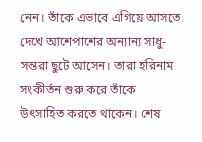নেন। তাঁকে এভাবে এগিয়ে আসতে দেখে আশেপাশের অন্যান্য সাধু-সন্তরা ছুটে আসেন। তারা হরিনাম সংকীর্তন শুরু করে তাঁকে উৎসাহিত করতে থাকেন। শেষ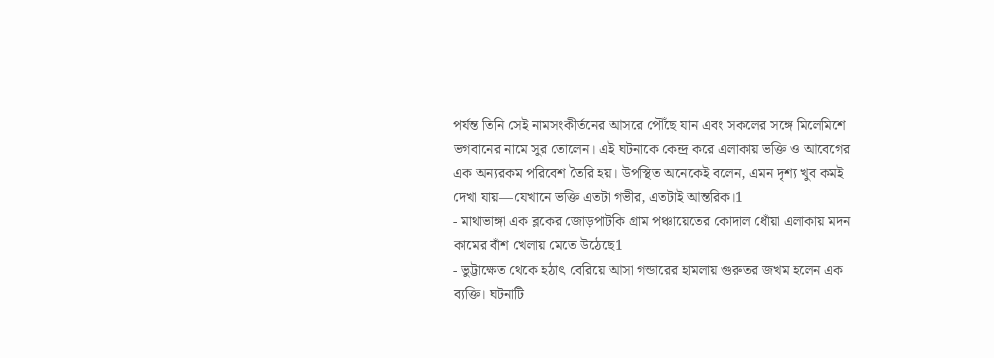পর্যন্ত তিনি সেই নামসংকীর্তনের আসরে পৌঁছে যান এবং সকলের সঙ্গে মিলেমিশে ভগবানের নামে সুর তোলেন। এই ঘটনাকে কেন্দ্র করে এলাকায় ভক্তি ও আবেগের এক অন্যরকম পরিবেশ তৈরি হয়। উপস্থিত অনেকেই বলেন, এমন দৃশ্য খুব কমই দেখা যায়—যেখানে ভক্তি এতটা গভীর, এতটাই আন্তরিক।1
- মাথাভাঙ্গা এক ব্লকের জোড়পাটকি গ্রাম পঞ্চায়েতের কোদাল ধোঁয়া এলাকায় মদন কামের বাঁশ খেলায় মেতে উঠেছে1
- ভুট্টাক্ষেত থেকে হঠাৎ বেরিয়ে আসা গন্ডারের হামলায় গুরুতর জখম হলেন এক ব্যক্তি। ঘটনাটি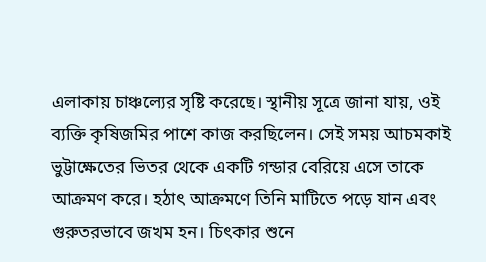এলাকায় চাঞ্চল্যের সৃষ্টি করেছে। স্থানীয় সূত্রে জানা যায়, ওই ব্যক্তি কৃষিজমির পাশে কাজ করছিলেন। সেই সময় আচমকাই ভুট্টাক্ষেতের ভিতর থেকে একটি গন্ডার বেরিয়ে এসে তাকে আক্রমণ করে। হঠাৎ আক্রমণে তিনি মাটিতে পড়ে যান এবং গুরুতরভাবে জখম হন। চিৎকার শুনে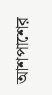আশপাশের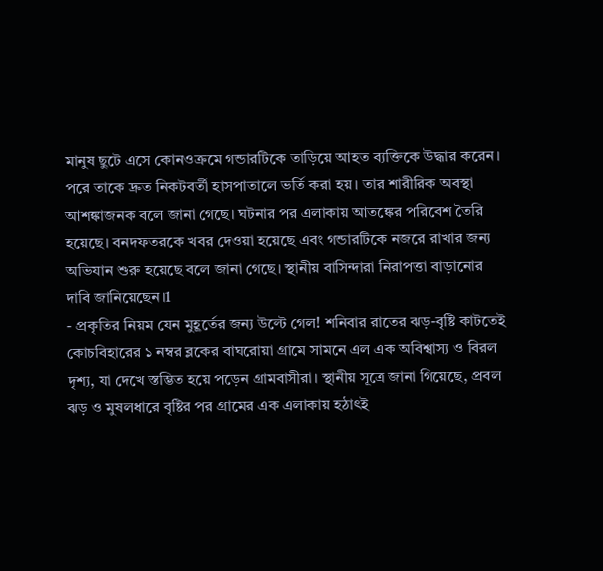মানুষ ছুটে এসে কোনওক্রমে গন্ডারটিকে তাড়িয়ে আহত ব্যক্তিকে উদ্ধার করেন। পরে তাকে দ্রুত নিকটবর্তী হাসপাতালে ভর্তি করা হয়। তার শারীরিক অবস্থা আশঙ্কাজনক বলে জানা গেছে। ঘটনার পর এলাকায় আতঙ্কের পরিবেশ তৈরি হয়েছে। বনদফতরকে খবর দেওয়া হয়েছে এবং গন্ডারটিকে নজরে রাখার জন্য অভিযান শুরু হয়েছে বলে জানা গেছে। স্থানীয় বাসিন্দারা নিরাপত্তা বাড়ানোর দাবি জানিয়েছেন।1
- প্রকৃতির নিয়ম যেন মুহূর্তের জন্য উল্টে গেল! শনিবার রাতের ঝড়-বৃষ্টি কাটতেই কোচবিহারের ১ নম্বর ব্লকের বাঘরোয়া গ্রামে সামনে এল এক অবিশ্বাস্য ও বিরল দৃশ্য, যা দেখে স্তম্ভিত হয়ে পড়েন গ্রামবাসীরা। স্থানীয় সূত্রে জানা গিয়েছে, প্রবল ঝড় ও মুষলধারে বৃষ্টির পর গ্রামের এক এলাকায় হঠাৎই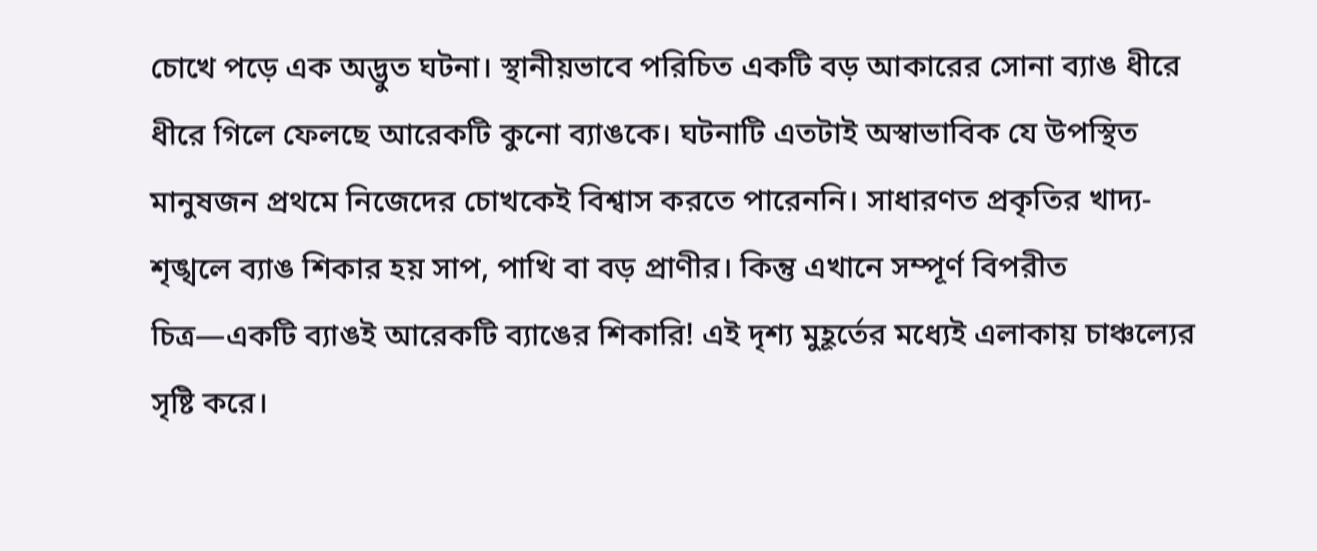চোখে পড়ে এক অদ্ভুত ঘটনা। স্থানীয়ভাবে পরিচিত একটি বড় আকারের সোনা ব্যাঙ ধীরে ধীরে গিলে ফেলছে আরেকটি কুনো ব্যাঙকে। ঘটনাটি এতটাই অস্বাভাবিক যে উপস্থিত মানুষজন প্রথমে নিজেদের চোখকেই বিশ্বাস করতে পারেননি। সাধারণত প্রকৃতির খাদ্য-শৃঙ্খলে ব্যাঙ শিকার হয় সাপ, পাখি বা বড় প্রাণীর। কিন্তু এখানে সম্পূর্ণ বিপরীত চিত্র—একটি ব্যাঙই আরেকটি ব্যাঙের শিকারি! এই দৃশ্য মুহূর্তের মধ্যেই এলাকায় চাঞ্চল্যের সৃষ্টি করে।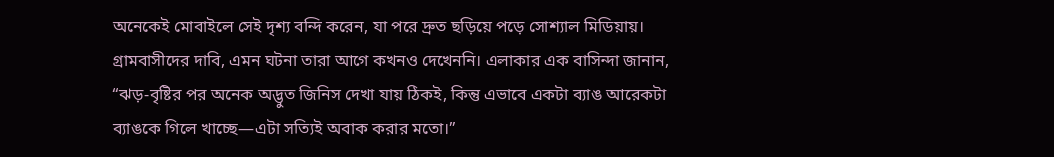অনেকেই মোবাইলে সেই দৃশ্য বন্দি করেন, যা পরে দ্রুত ছড়িয়ে পড়ে সোশ্যাল মিডিয়ায়। গ্রামবাসীদের দাবি, এমন ঘটনা তারা আগে কখনও দেখেননি। এলাকার এক বাসিন্দা জানান, “ঝড়-বৃষ্টির পর অনেক অদ্ভুত জিনিস দেখা যায় ঠিকই, কিন্তু এভাবে একটা ব্যাঙ আরেকটা ব্যাঙকে গিলে খাচ্ছে—এটা সত্যিই অবাক করার মতো।”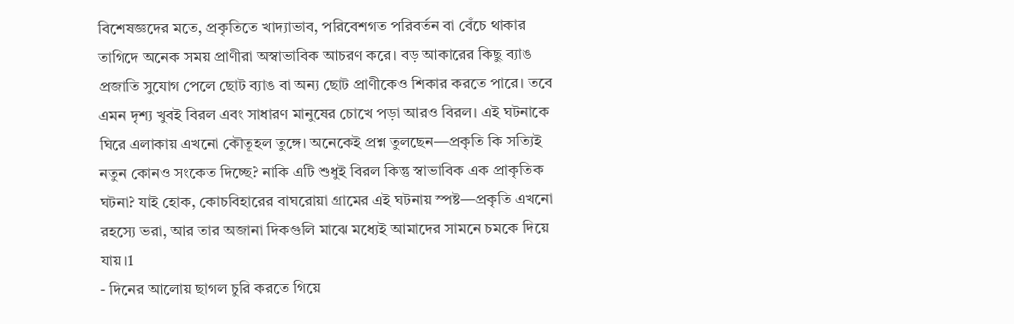বিশেষজ্ঞদের মতে, প্রকৃতিতে খাদ্যাভাব, পরিবেশগত পরিবর্তন বা বেঁচে থাকার তাগিদে অনেক সময় প্রাণীরা অস্বাভাবিক আচরণ করে। বড় আকারের কিছু ব্যাঙ প্রজাতি সুযোগ পেলে ছোট ব্যাঙ বা অন্য ছোট প্রাণীকেও শিকার করতে পারে। তবে এমন দৃশ্য খুবই বিরল এবং সাধারণ মানুষের চোখে পড়া আরও বিরল। এই ঘটনাকে ঘিরে এলাকায় এখনো কৌতূহল তুঙ্গে। অনেকেই প্রশ্ন তুলছেন—প্রকৃতি কি সত্যিই নতুন কোনও সংকেত দিচ্ছে? নাকি এটি শুধুই বিরল কিন্তু স্বাভাবিক এক প্রাকৃতিক ঘটনা? যাই হোক, কোচবিহারের বাঘরোয়া গ্রামের এই ঘটনায় স্পষ্ট—প্রকৃতি এখনো রহস্যে ভরা, আর তার অজানা দিকগুলি মাঝে মধ্যেই আমাদের সামনে চমকে দিয়ে যায়।1
- দিনের আলোয় ছাগল চুরি করতে গিয়ে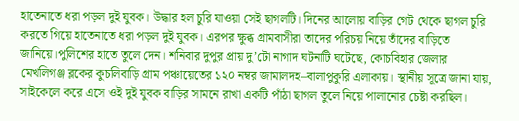হাতেনাতে ধরা পড়ল দুই যুবক। উদ্ধার হল চুরি যাওয়া সেই ছাগলটি। দিনের আলোয় বাড়ির গেট থেকে ছাগল চুরি করতে গিয়ে হাতেনাতে ধরা পড়ল দুই যুবক। এরপর ক্ষুব্ধ গ্রামবাসীরা তাদের পরিচয় নিয়ে তাঁদের বাড়িতে জানিয়ে।পুলিশের হাতে তুলে দেন। শনিবার দুপুর প্রায় দু’টো নাগাদ ঘটনাটি ঘটেছে, কোচবিহার জেলার মেখলিগঞ্জ ব্লকের কুচলিবাড়ি গ্রাম পঞ্চায়েতের ১২০ নম্বর জামালদহ–বালাপুকুরি এলাকায়। স্থানীয় সূত্রে জানা যায়, সাইকেলে করে এসে ওই দুই যুবক বাড়ির সামনে রাখা একটি পাঁঠা ছাগল তুলে নিয়ে পালানোর চেষ্টা করছিল।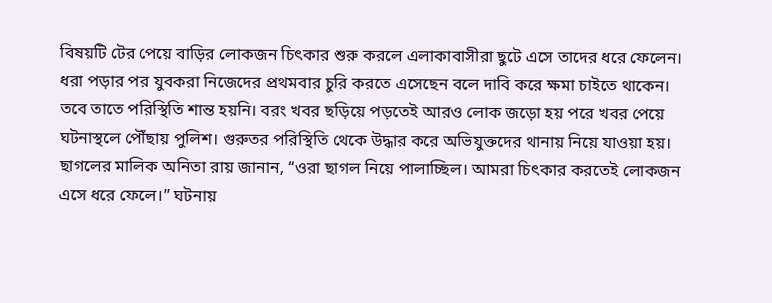বিষয়টি টের পেয়ে বাড়ির লোকজন চিৎকার শুরু করলে এলাকাবাসীরা ছুটে এসে তাদের ধরে ফেলেন। ধরা পড়ার পর যুবকরা নিজেদের প্রথমবার চুরি করতে এসেছেন বলে দাবি করে ক্ষমা চাইতে থাকেন। তবে তাতে পরিস্থিতি শান্ত হয়নি। বরং খবর ছড়িয়ে পড়তেই আরও লোক জড়ো হয় পরে খবর পেয়ে ঘটনাস্থলে পৌঁছায় পুলিশ। গুরুতর পরিস্থিতি থেকে উদ্ধার করে অভিযুক্তদের থানায় নিয়ে যাওয়া হয়। ছাগলের মালিক অনিতা রায় জানান, “ওরা ছাগল নিয়ে পালাচ্ছিল। আমরা চিৎকার করতেই লোকজন এসে ধরে ফেলে।” ঘটনায়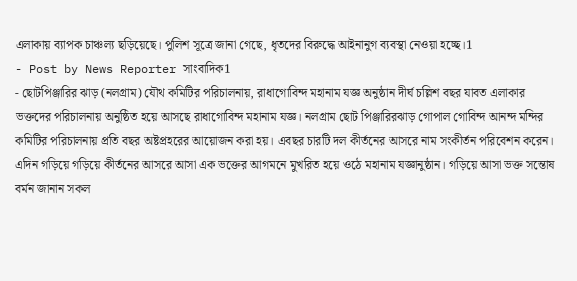এলাকায় ব্যাপক চাঞ্চল্য ছড়িয়েছে। পুলিশ সূত্রে জানা গেছে, ধৃতদের বিরুদ্ধে আইনানুগ ব্যবস্থা নেওয়া হচ্ছে।1
- Post by News Reporter সাংবাদিক1
- ছোটপিঞ্জারির ঝাড় (নলগ্রাম) যৌথ কমিটির পরিচালনায়, রাধাগোবিন্দ মহানাম যজ্ঞ অনুষ্ঠান দীর্ঘ চল্লিশ বছর যাবত এলাকার ভক্তদের পরিচালনায় অনুষ্ঠিত হয়ে আসছে রাধাগোবিন্দ মহানাম যজ্ঞ। নলগ্রাম ছোট পিঞ্জারিরঝাড় গোপাল গোবিন্দ আনন্দ মন্দির কমিটির পরিচালনায় প্রতি বছর অষ্টপ্রহরের আয়োজন করা হয়। এবছর চারটি দল কীর্তনের আসরে নাম সংকীর্তন পরিবেশন করেন। এদিন গড়িয়ে গড়িয়ে কীর্তনের আসরে আসা এক ভক্তের আগমনে মুখরিত হয়ে ওঠে মহানাম যজ্ঞানুষ্ঠান। গড়িয়ে আসা ভক্ত সন্তোষ বর্মন জানান সকল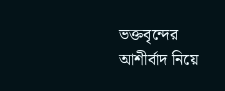ভক্তবৃন্দের আশীর্বাদ নিয়ে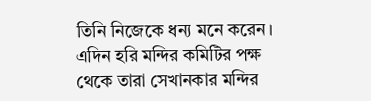তিনি নিজেকে ধন্য মনে করেন। এদিন হরি মন্দির কমিটির পক্ষ থেকে তারা সেখানকার মন্দির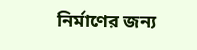নির্মাণের জন্য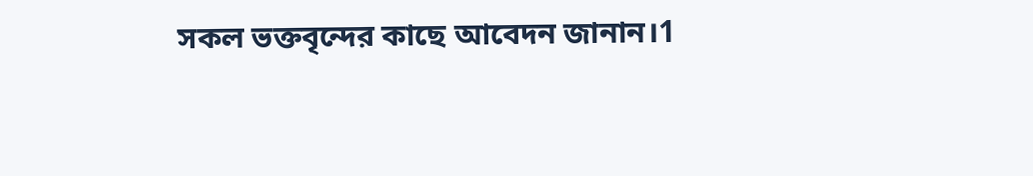সকল ভক্তবৃন্দের কাছে আবেদন জানান।1